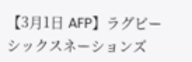【3月1日 AFP】ラグビーシックスネーションズ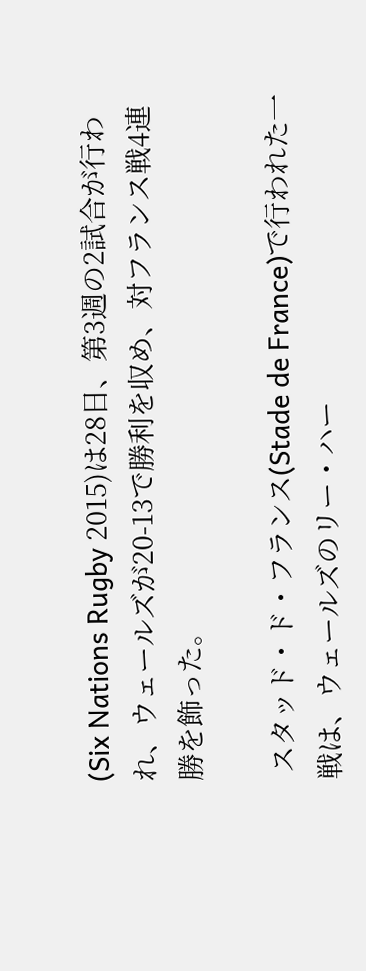(Six Nations Rugby 2015)は28日、第3週の2試合が行われ、ウェールズが20-13で勝利を収め、対フランス戦4連勝を飾った。

 スタッド・ド・フランス(Stade de France)で行われた一戦は、ウェールズのリー・ハー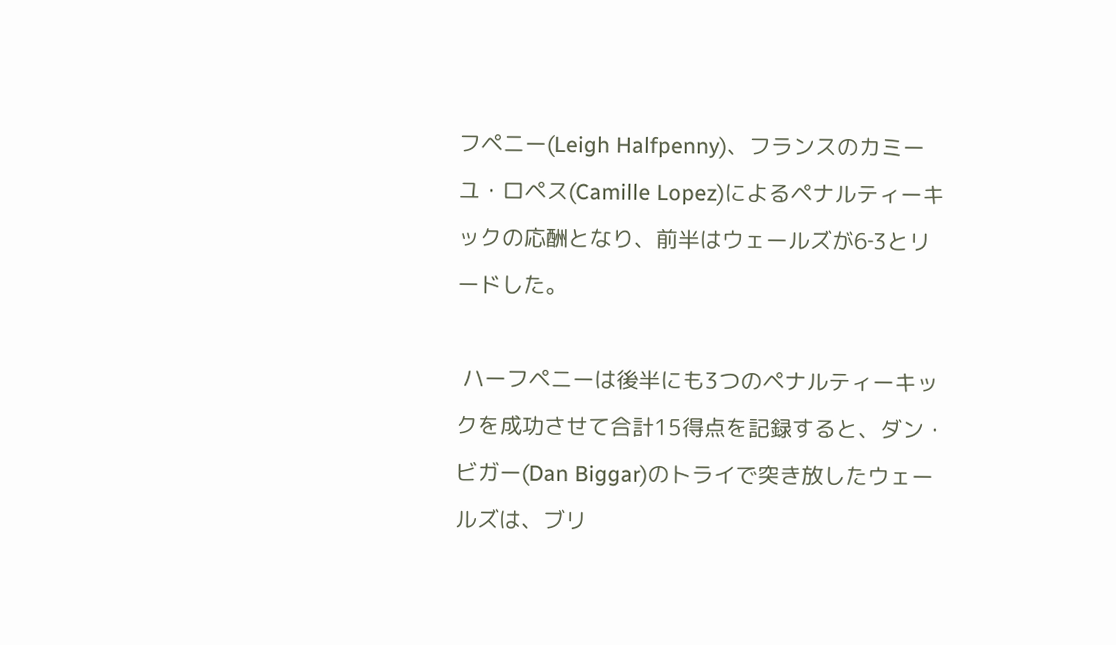フペニー(Leigh Halfpenny)、フランスのカミーユ・ロペス(Camille Lopez)によるペナルティーキックの応酬となり、前半はウェールズが6‐3とリードした。

 ハーフペニーは後半にも3つのペナルティーキックを成功させて合計15得点を記録すると、ダン・ビガー(Dan Biggar)のトライで突き放したウェールズは、ブリ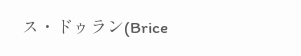ス・ドゥラン(Brice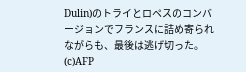Dulin)のトライとロペスのコンバージョンでフランスに詰め寄られながらも、最後は逃げ切った。(c)AFP